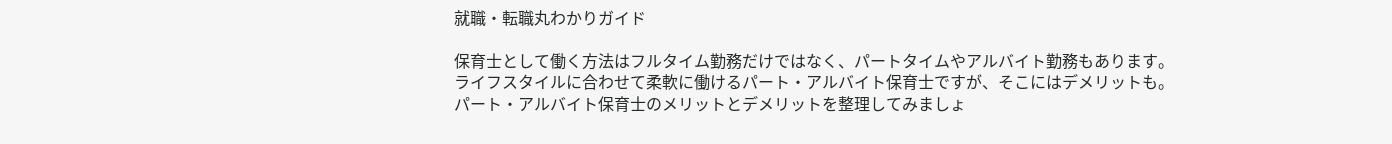就職・転職丸わかりガイド

保育士として働く方法はフルタイム勤務だけではなく、パートタイムやアルバイト勤務もあります。
ライフスタイルに合わせて柔軟に働けるパート・アルバイト保育士ですが、そこにはデメリットも。
パート・アルバイト保育士のメリットとデメリットを整理してみましょ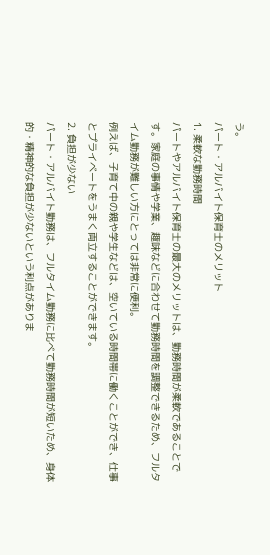う。
パート・アルバイト保育士のメリット
1. 柔軟な勤務時間
パートやアルバイト保育士の最大のメリットは、勤務時間が柔軟であることです。家庭の事情や学業、趣味などに合わせて勤務時間を調整できるため、フルタイム勤務が難しい方にとっては非常に便利。
例えば、子育て中の親や学生などは、空いている時間帯に働くことができ、仕事とプライベートをうまく両立することができます。
2. 負担が少ない
パート・アルバイト勤務は、フルタイム勤務に比べて勤務時間が短いため、身体的・精神的な負担が少ないという利点がありま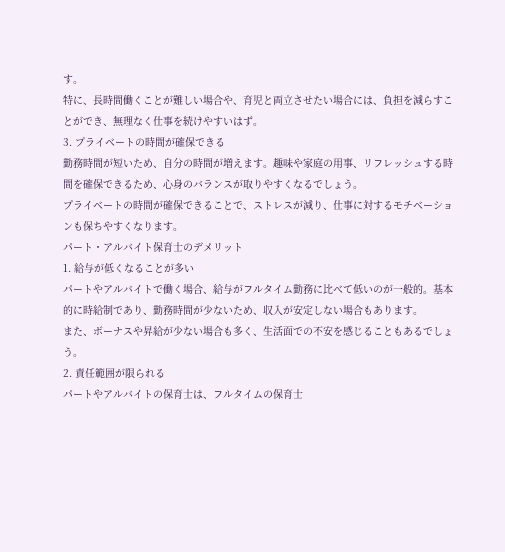す。
特に、長時間働くことが難しい場合や、育児と両立させたい場合には、負担を減らすことができ、無理なく仕事を続けやすいはず。
3. プライベートの時間が確保できる
勤務時間が短いため、自分の時間が増えます。趣味や家庭の用事、リフレッシュする時間を確保できるため、心身のバランスが取りやすくなるでしょう。
プライベートの時間が確保できることで、ストレスが減り、仕事に対するモチベーションも保ちやすくなります。
パート・アルバイト保育士のデメリット
1. 給与が低くなることが多い
パートやアルバイトで働く場合、給与がフルタイム勤務に比べて低いのが一般的。基本的に時給制であり、勤務時間が少ないため、収入が安定しない場合もあります。
また、ボーナスや昇給が少ない場合も多く、生活面での不安を感じることもあるでしょう。
2. 責任範囲が限られる
パートやアルバイトの保育士は、フルタイムの保育士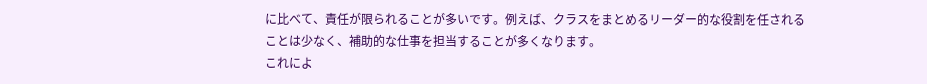に比べて、責任が限られることが多いです。例えば、クラスをまとめるリーダー的な役割を任されることは少なく、補助的な仕事を担当することが多くなります。
これによ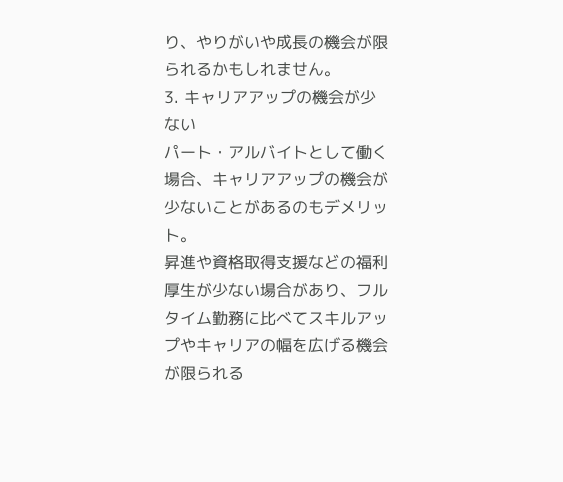り、やりがいや成長の機会が限られるかもしれません。
3. キャリアアップの機会が少ない
パート・アルバイトとして働く場合、キャリアアップの機会が少ないことがあるのもデメリット。
昇進や資格取得支援などの福利厚生が少ない場合があり、フルタイム勤務に比べてスキルアップやキャリアの幅を広げる機会が限られる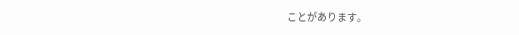ことがあります。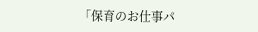「保育のお仕事パ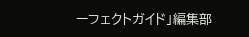ーフェクトガイド」編集部